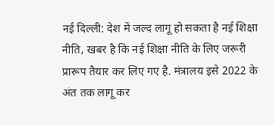नई दिल्ली: देश में जल्द लागू हो सकता है नई शिक्षा नीति, खबर है कि नई शिक्षा नीति के लिए जरूरी प्रारूप तैयार कर लिए गए है. मंत्रालय इसे 2022 के अंत तक लागू कर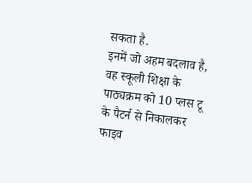सकता है.
इनमें जो अहम बदलाव है, वह स्कूली शिक्षा के पाठ्यक्रम को 10 प्लस टू के पैटर्न से निकालकर फाइव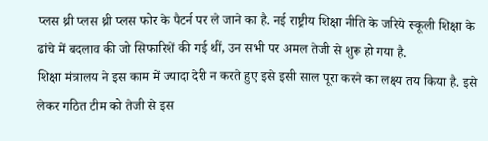प्लस थ्री प्लस थ्री प्लस फोर के पैटर्न पर ले जाने का है. नई राष्ट्रीय शिक्षा नीति के जरिये स्कूली शिक्षा के ढांचे में बदलाव की जो सिफारिशें की गई थीं, उन सभी पर अमल तेजी से शुरू हो गया है.
शिक्षा मंत्रालय ने इस काम में ज्यादा देरी न करते हुए इसे इसी साल पूरा करने का लक्ष्य तय किया है. इसे लेकर गठित टीम को तेजी से इस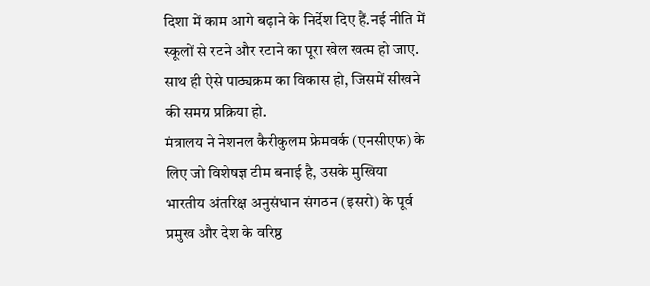दिशा में काम आगे बढ़ाने के निर्देश दिए हैं.नई नीति में स्कूलों से रटने और रटाने का पूरा खेल खत्म हो जाए. साथ ही ऐसे पाठ्यक्रम का विकास हो, जिसमें सीखने की समग्र प्रक्रिया हो.
मंत्रालय ने नेशनल कैरीकुलम फ्रेमवर्क (एनसीएफ) के लिए जो विशेषज्ञ टीम बनाई है, उसके मुखिया भारतीय अंतरिक्ष अनुसंधान संगठन (इसरो) के पूर्व प्रमुख और देश के वरिष्ठ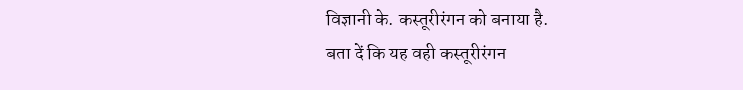विज्ञानी के. कस्तूरीरंगन को बनाया है.
बता दें कि यह वही कस्तूरीरंगन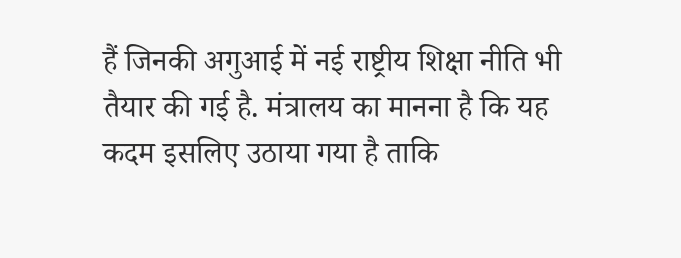हैं जिनकी अगुआई में नई राष्ट्रीय शिक्षा नीति भी तैयार की गई है. मंत्रालय का मानना है कि यह कदम इसलिए उठाया गया है ताकि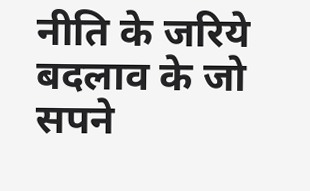नीति के जरिये बदलाव के जो सपने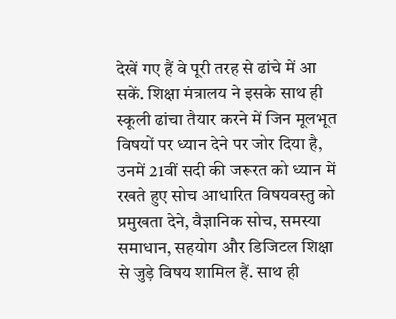देखें गए हैं वे पूरी तरह से ढांचे में आ सकें. शिक्षा मंत्रालय ने इसके साथ ही स्कूली ढांचा तैयार करने में जिन मूलभूत विषयों पर ध्यान देने पर जोर दिया है, उनमें 21वीं सदी की जरूरत को ध्यान में रखते हुए सोच आधारित विषयवस्तु को प्रमुखता देने, वैज्ञानिक सोच, समस्या समाधान, सहयोग और डिजिटल शिक्षा से जुड़े विषय शामिल हैं. साथ ही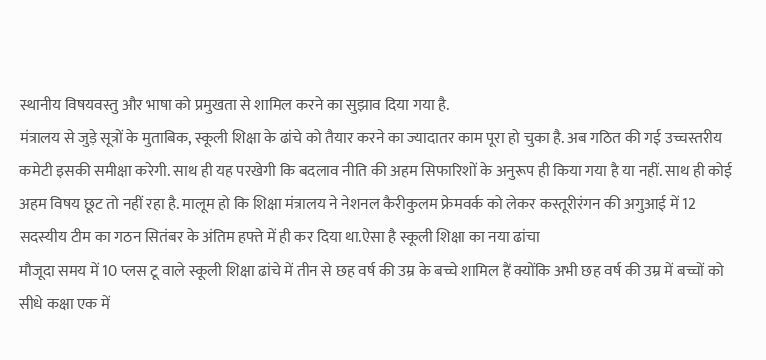स्थानीय विषयवस्तु और भाषा को प्रमुखता से शामिल करने का सुझाव दिया गया है.
मंत्रालय से जुड़े सूत्रों के मुताबिक, स्कूली शिक्षा के ढांचे को तैयार करने का ज्यादातर काम पूरा हो चुका है. अब गठित की गई उच्चस्तरीय कमेटी इसकी समीक्षा करेगी. साथ ही यह परखेगी कि बदलाव नीति की अहम सिफारिशों के अनुरूप ही किया गया है या नहीं. साथ ही कोई अहम विषय छूट तो नहीं रहा है. मालूम हो कि शिक्षा मंत्रालय ने नेशनल कैरीकुलम फ्रेमवर्क को लेकर कस्तूरीरंगन की अगुआई में 12 सदस्यीय टीम का गठन सितंबर के अंतिम हफ्ते में ही कर दिया था.ऐसा है स्कूली शिक्षा का नया ढांचा
मौजूदा समय में 10 प्लस टू वाले स्कूली शिक्षा ढांचे में तीन से छह वर्ष की उम्र के बच्चे शामिल हैं क्योंकि अभी छह वर्ष की उम्र में बच्चों को सीधे कक्षा एक में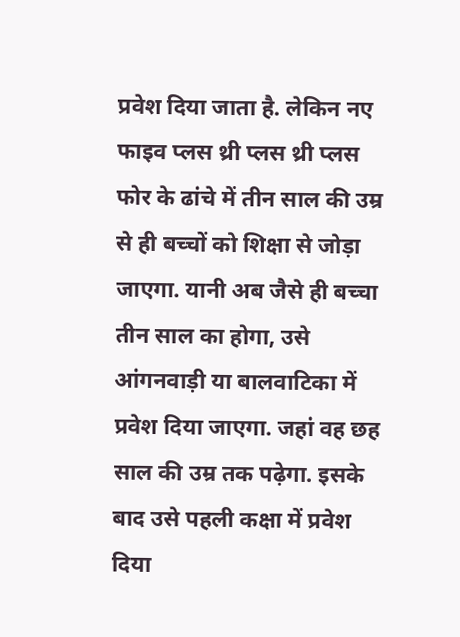प्रवेश दिया जाता है. लेकिन नए फाइव प्लस थ्री प्लस थ्री प्लस फोर के ढांचे में तीन साल की उम्र से ही बच्चों को शिक्षा से जोड़ा जाएगा. यानी अब जैसे ही बच्चा तीन साल का होगा, उसे आंगनवाड़ी या बालवाटिका में प्रवेश दिया जाएगा. जहां वह छह साल की उम्र तक पढ़ेगा. इसके बाद उसे पहली कक्षा में प्रवेश दिया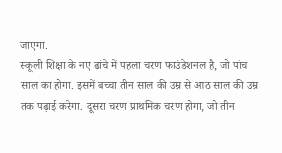जाएगा.
स्कूली शिक्षा के नए ढांचे में पहला चरण फाउंडेशनल है, जो पांच साल का होगा. इसमें बच्चा तीन साल की उम्र से आठ साल की उम्र तक पढ़ाई करेगा. दूसरा चरण प्राथमिक चरण होगा, जो तीन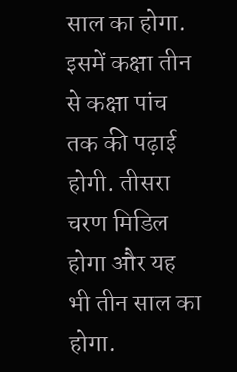साल का होगा. इसमें कक्षा तीन से कक्षा पांच तक की पढ़ाई होगी. तीसरा चरण मिडिल होगा और यह भी तीन साल का होगा.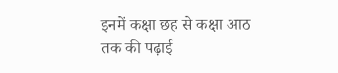इनमें कक्षा छह से कक्षा आठ तक की पढ़ाई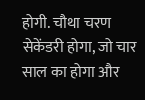होगी. चौथा चरण सेकेंडरी होगा, जो चार साल का होगा और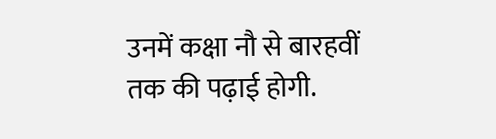उनमें कक्षा नौ से बारहवीं तक की पढ़ाई होगी.